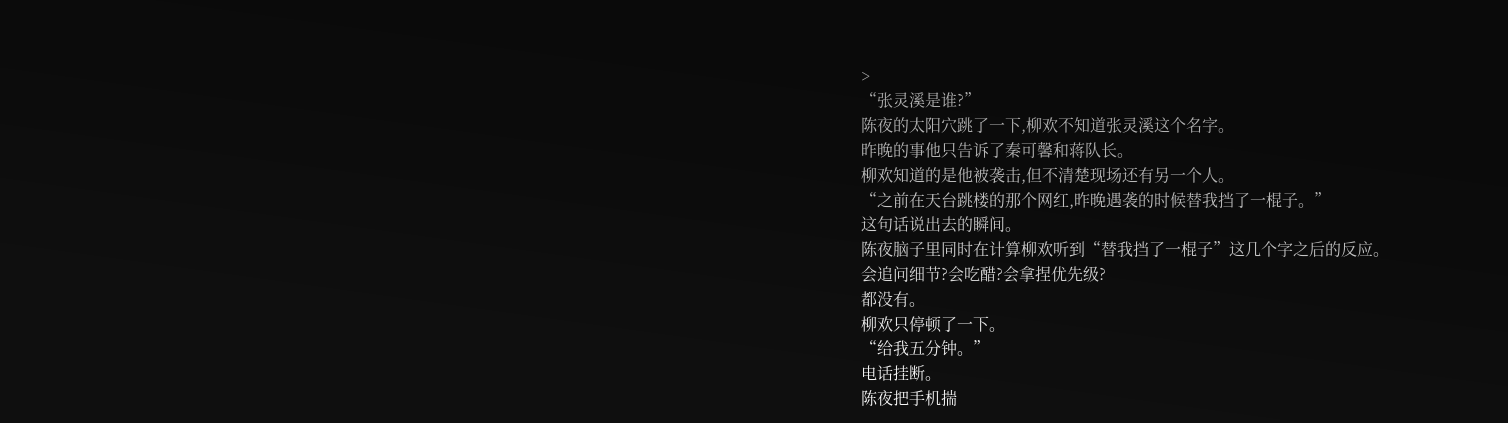>
“张灵溪是谁?”
陈夜的太阳穴跳了一下,柳欢不知道张灵溪这个名字。
昨晚的事他只告诉了秦可馨和蒋队长。
柳欢知道的是他被袭击,但不清楚现场还有另一个人。
“之前在天台跳楼的那个网红,昨晚遇袭的时候替我挡了一棍子。”
这句话说出去的瞬间。
陈夜脑子里同时在计算柳欢听到“替我挡了一棍子”这几个字之后的反应。
会追问细节?会吃醋?会拿捏优先级?
都没有。
柳欢只停顿了一下。
“给我五分钟。”
电话挂断。
陈夜把手机揣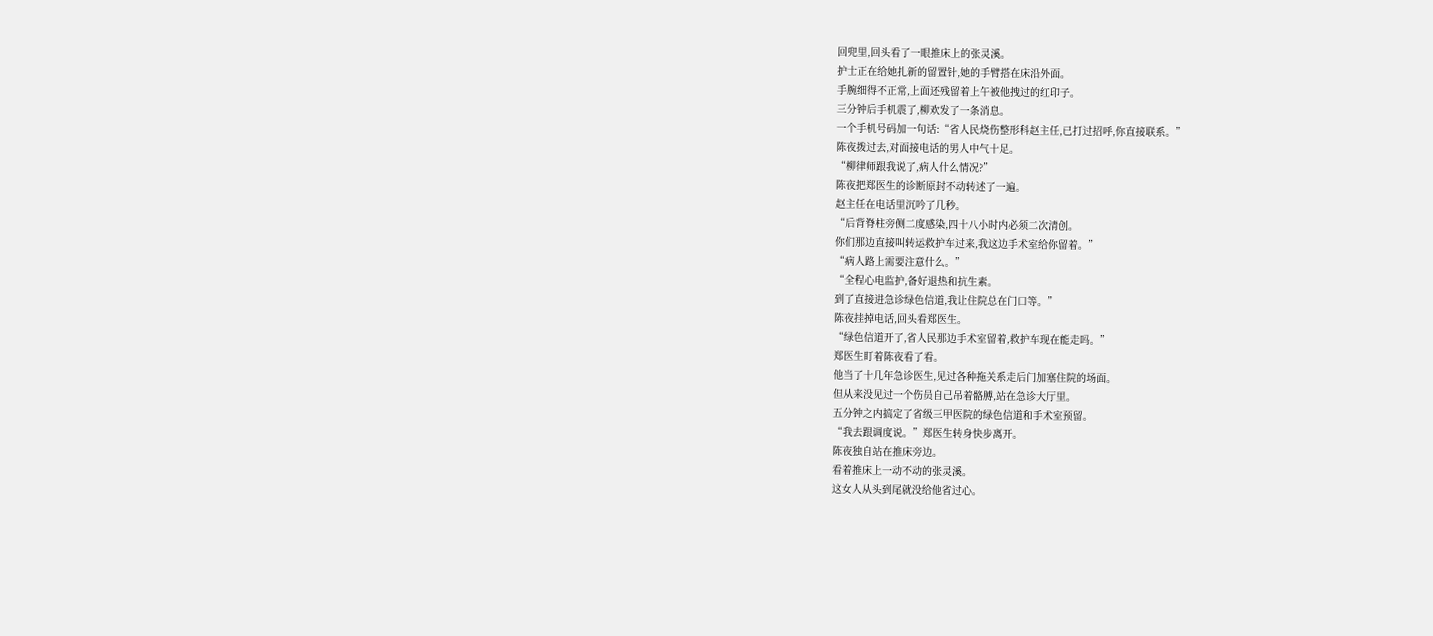回兜里,回头看了一眼推床上的张灵溪。
护士正在给她扎新的留置针,她的手臂搭在床沿外面。
手腕细得不正常,上面还残留着上午被他拽过的红印子。
三分钟后手机震了,柳欢发了一条消息。
一个手机号码加一句话:“省人民烧伤整形科赵主任,已打过招呼,你直接联系。”
陈夜拨过去,对面接电话的男人中气十足。
“柳律师跟我说了,病人什么情况?”
陈夜把郑医生的诊断原封不动转述了一遍。
赵主任在电话里沉吟了几秒。
“后背脊柱旁侧二度感染,四十八小时内必须二次清创。
你们那边直接叫转运救护车过来,我这边手术室给你留着。”
“病人路上需要注意什么。”
“全程心电监护,备好退热和抗生素。
到了直接进急诊绿色信道,我让住院总在门口等。”
陈夜挂掉电话,回头看郑医生。
“绿色信道开了,省人民那边手术室留着,救护车现在能走吗。”
郑医生盯着陈夜看了看。
他当了十几年急诊医生,见过各种拖关系走后门加塞住院的场面。
但从来没见过一个伤员自己吊着骼膊,站在急诊大厅里。
五分钟之内搞定了省级三甲医院的绿色信道和手术室预留。
“我去跟调度说。”郑医生转身快步离开。
陈夜独自站在推床旁边。
看着推床上一动不动的张灵溪。
这女人从头到尾就没给他省过心。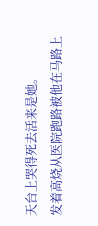天台上哭得死去活来是她。
发着高烧从医院跑路被他在马路上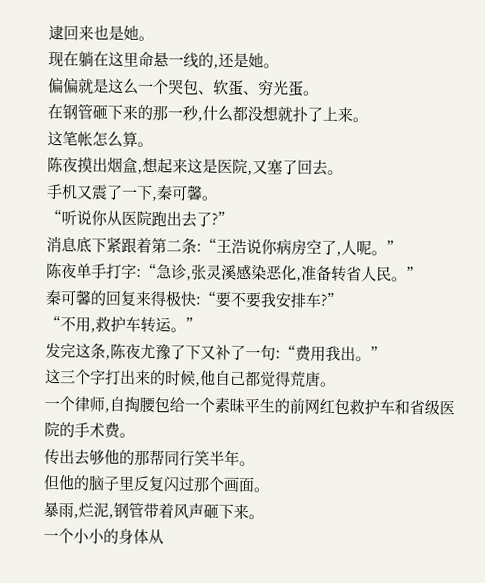逮回来也是她。
现在躺在这里命悬一线的,还是她。
偏偏就是这么一个哭包、软蛋、穷光蛋。
在钢管砸下来的那一秒,什么都没想就扑了上来。
这笔帐怎么算。
陈夜摸出烟盒,想起来这是医院,又塞了回去。
手机又震了一下,秦可馨。
“听说你从医院跑出去了?”
消息底下紧跟着第二条:“王浩说你病房空了,人呢。”
陈夜单手打字:“急诊,张灵溪感染恶化,准备转省人民。”
秦可馨的回复来得极快:“要不要我安排车?”
“不用,救护车转运。”
发完这条,陈夜尤豫了下又补了一句:“费用我出。”
这三个字打出来的时候,他自己都觉得荒唐。
一个律师,自掏腰包给一个素昧平生的前网红包救护车和省级医院的手术费。
传出去够他的那帮同行笑半年。
但他的脑子里反复闪过那个画面。
暴雨,烂泥,钢管带着风声砸下来。
一个小小的身体从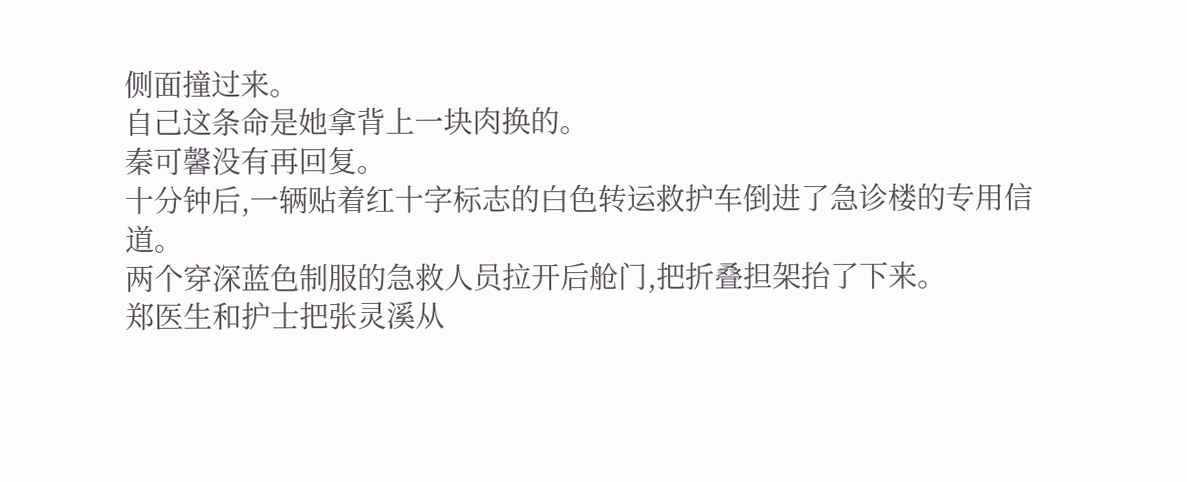侧面撞过来。
自己这条命是她拿背上一块肉换的。
秦可馨没有再回复。
十分钟后,一辆贴着红十字标志的白色转运救护车倒进了急诊楼的专用信道。
两个穿深蓝色制服的急救人员拉开后舱门,把折叠担架抬了下来。
郑医生和护士把张灵溪从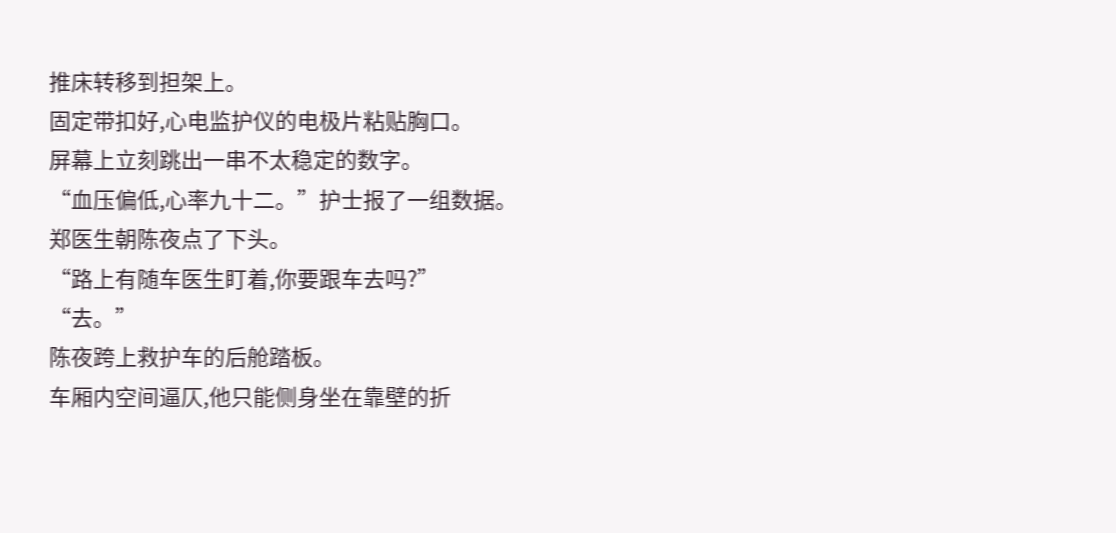推床转移到担架上。
固定带扣好,心电监护仪的电极片粘贴胸口。
屏幕上立刻跳出一串不太稳定的数字。
“血压偏低,心率九十二。”护士报了一组数据。
郑医生朝陈夜点了下头。
“路上有随车医生盯着,你要跟车去吗?”
“去。”
陈夜跨上救护车的后舱踏板。
车厢内空间逼仄,他只能侧身坐在靠壁的折